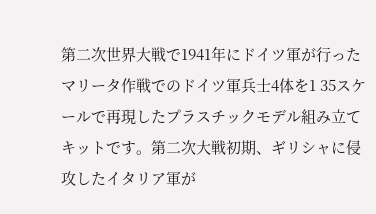第二次世界大戦で1941年にドイツ軍が行ったマリータ作戦でのドイツ軍兵士4体を1 35スケールで再現したプラスチックモデル組み立てキットです。第二次大戦初期、ギリシャに侵攻したイタリア軍が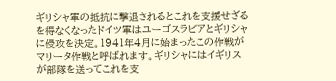ギリシャ軍の抵抗に撃退されるとこれを支援せざるを得なくなったドイツ軍はユーゴスラビアとギリシャに侵攻を決定。1941年4月に始まったこの作戦がマリータ作戦と呼ばれます。ギリシャにはイギリスが部隊を送ってこれを支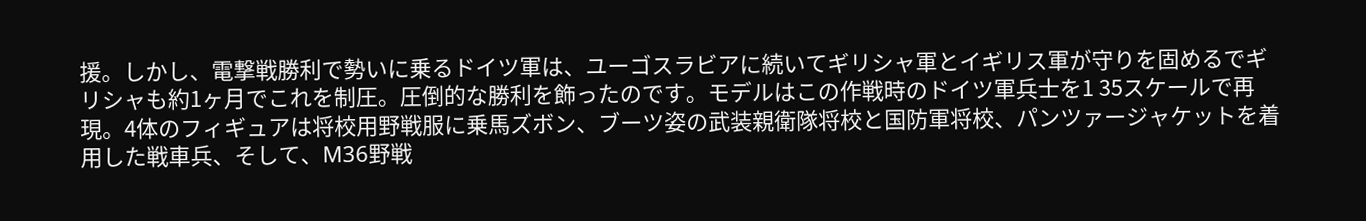援。しかし、電撃戦勝利で勢いに乗るドイツ軍は、ユーゴスラビアに続いてギリシャ軍とイギリス軍が守りを固めるでギリシャも約1ヶ月でこれを制圧。圧倒的な勝利を飾ったのです。モデルはこの作戦時のドイツ軍兵士を1 35スケールで再現。4体のフィギュアは将校用野戦服に乗馬ズボン、ブーツ姿の武装親衛隊将校と国防軍将校、パンツァージャケットを着用した戦車兵、そして、M36野戦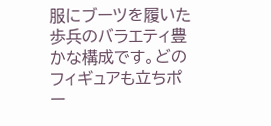服にブーツを履いた歩兵のバラエティ豊かな構成です。どのフィギュアも立ちポー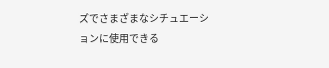ズでさまざまなシチュエーションに使用できる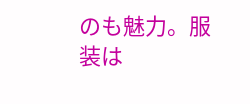のも魅力。服装は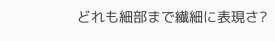どれも細部まで繊細に表現さ?